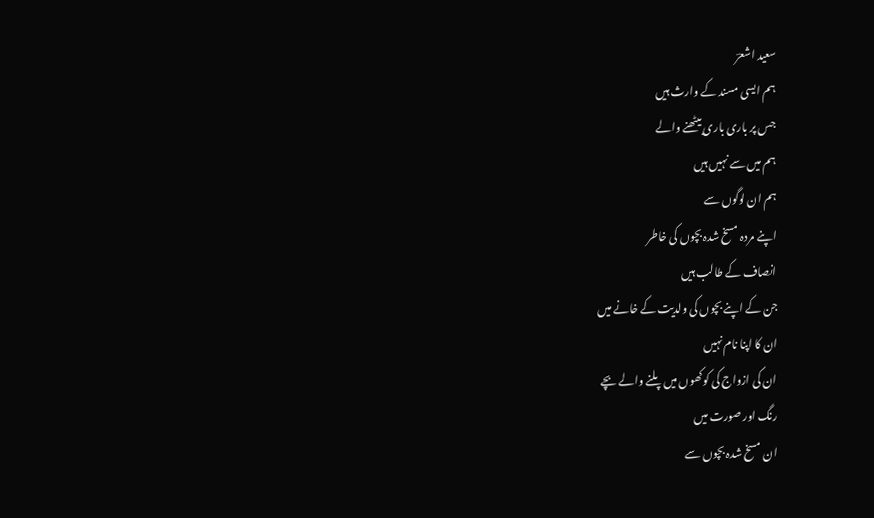سعید اشعرؔ
ہم ایسی مسند کے وارث ہیں
جس پر باری باری بیٹھنے والے
ہم میں سے نہیں ہیں
ہم ان لوگوں سے
اپنے مردہ مسخ شدہ بچوں کی خاطر
انصاف کے طالب ہیں
جن کے اپنے بچوں کی ولدیت کے خانے میں
ان کا اپنا نام نہیں
ان کی ازواج کی کوکھوں میں پلنے والے بچے
رنگ اور صورت میں
ان مسخ شدہ بچوں سے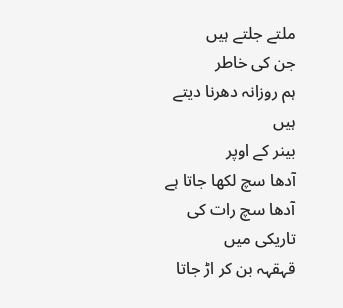ملتے جلتے ہیں
جن کی خاطر
ہم روزانہ دھرنا دیتے ہیں
بینر کے اوپر
آدھا سچ لکھا جاتا ہے
آدھا سچ رات کی تاریکی میں
قہقہہ بن کر اڑ جاتا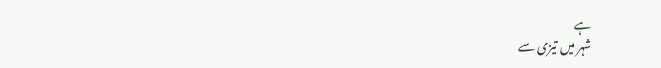ہے
شہر میں تیزی سے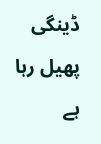ڈینگی پھیل رہا ہے